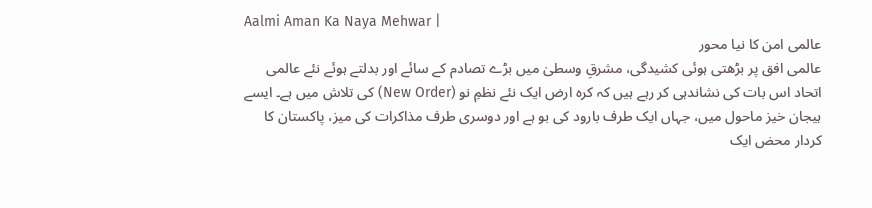Aalmi Aman Ka Naya Mehwar |
عالمی امن کا نیا محور
عالمی افق پر بڑھتی ہوئی کشیدگی، مشرقِ وسطیٰ میں بڑے تصادم کے سائے اور بدلتے ہوئے نئے عالمی اتحاد اس بات کی نشاندہی کر رہے ہیں کہ کرہ ارض ایک نئے نظمِ نو (New Order) کی تلاش میں ہے۔ ایسے ہیجان خیز ماحول میں، جہاں ایک طرف بارود کی بو ہے اور دوسری طرف مذاکرات کی میز، پاکستان کا کردار محض ایک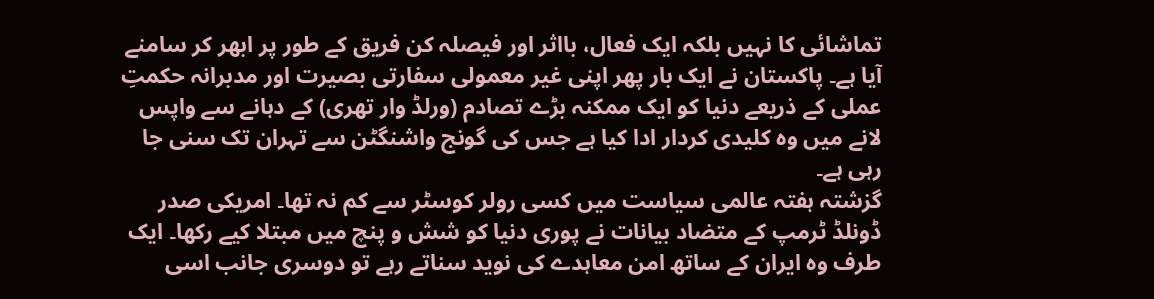تماشائی کا نہیں بلکہ ایک فعال، بااثر اور فیصلہ کن فریق کے طور پر ابھر کر سامنے آیا ہے۔ پاکستان نے ایک بار پھر اپنی غیر معمولی سفارتی بصیرت اور مدبرانہ حکمتِ عملی کے ذریعے دنیا کو ایک ممکنہ بڑے تصادم (ورلڈ وار تھری) کے دہانے سے واپس لانے میں وہ کلیدی کردار ادا کیا ہے جس کی گونج واشنگٹن سے تہران تک سنی جا رہی ہے۔
گزشتہ ہفتہ عالمی سیاست میں کسی رولر کوسٹر سے کم نہ تھا۔ امریکی صدر ڈونلڈ ٹرمپ کے متضاد بیانات نے پوری دنیا کو شش و پنچ میں مبتلا کیے رکھا۔ ایک طرف وہ ایران کے ساتھ امن معاہدے کی نوید سناتے رہے تو دوسری جانب اسی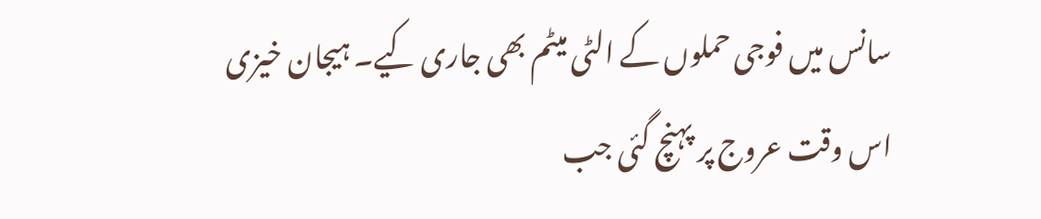سانس میں فوجی حملوں کے الٹی میٹم بھی جاری کیے۔ ہیجان خیزی اس وقت عروج پر پہنچ گئی جب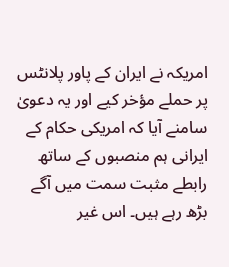امریکہ نے ایران کے پاور پلانٹس پر حملے مؤخر کیے اور یہ دعویٰ سامنے آیا کہ امریکی حکام کے ایرانی ہم منصبوں کے ساتھ رابطے مثبت سمت میں آگے بڑھ رہے ہیں۔ اس غیر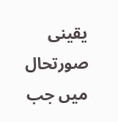یقینی صورتحال میں جب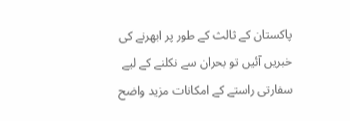پاکستان کے ثالث کے طور پر ابھرنے کی خبریں آئیں تو بحران سے نکلنے کے لیے سفارتی راستے کے امکانات مزید واضح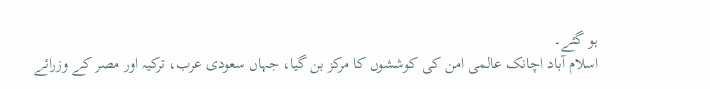ہو گئے۔
اسلام آباد اچانک عالمی امن کی کوششوں کا مرکز بن گیا، جہاں سعودی عرب، ترکیہ اور مصر کے وزرائے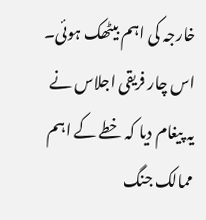خارجہ کی اہم بیٹھک ہوئی۔ اس چار فریقی اجلاس نے یہ پیغام دیا کہ خطے کے اہم ممالک جنگ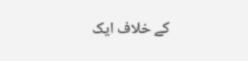کے خلاف ایک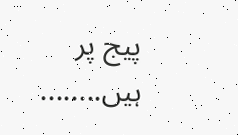پیج پر ہیں........